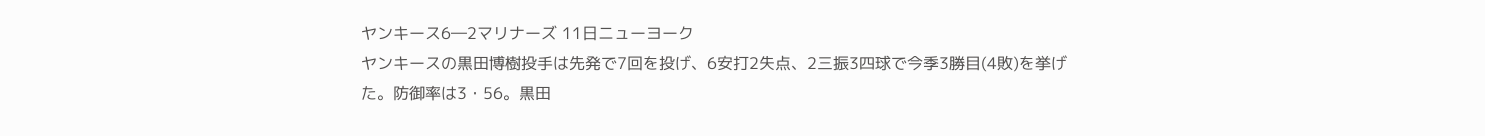ヤンキース6―2マリナーズ 11日ニューヨーク
ヤンキースの黒田博樹投手は先発で7回を投げ、6安打2失点、2三振3四球で今季3勝目(4敗)を挙げた。防御率は3・56。黒田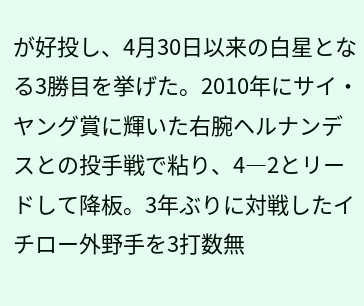が好投し、4月30日以来の白星となる3勝目を挙げた。2010年にサイ・ヤング賞に輝いた右腕ヘルナンデスとの投手戦で粘り、4―2とリードして降板。3年ぶりに対戦したイチロー外野手を3打数無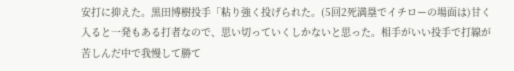安打に抑えた。黒田博樹投手「粘り強く投げられた。(5回2死満塁でイチローの場面は)甘く入ると一発もある打者なので、思い切っていくしかないと思った。相手がいい投手で打線が苦しんだ中で我慢して勝て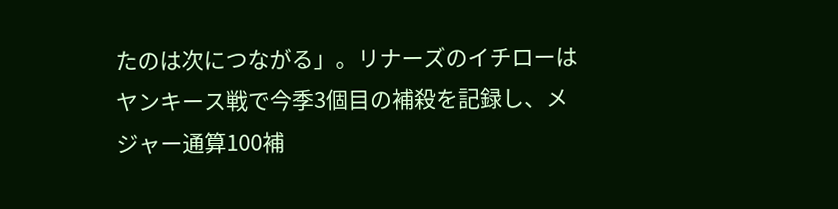たのは次につながる」。リナーズのイチローはヤンキース戦で今季3個目の補殺を記録し、メジャー通算100補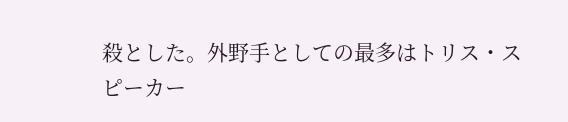殺とした。外野手としての最多はトリス・スピーカー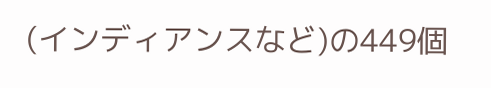(インディアンスなど)の449個